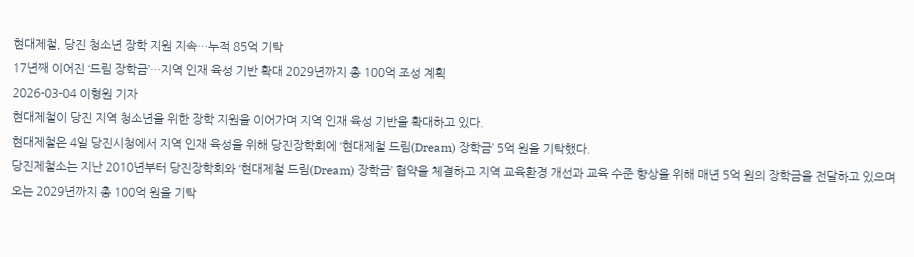현대제철, 당진 청소년 장학 지원 지속…누적 85억 기탁
17년째 이어진 ‘드림 장학금’…지역 인재 육성 기반 확대 2029년까지 총 100억 조성 계획
2026-03-04 이형원 기자
현대제철이 당진 지역 청소년을 위한 장학 지원을 이어가며 지역 인재 육성 기반을 확대하고 있다.
현대제철은 4일 당진시청에서 지역 인재 육성을 위해 당진장학회에 ‘현대제철 드림(Dream) 장학금’ 5억 원을 기탁했다.
당진제철소는 지난 2010년부터 당진장학회와 ‘현대제철 드림(Dream) 장학금’ 협약을 체결하고 지역 교육환경 개선과 교육 수준 향상을 위해 매년 5억 원의 장학금을 전달하고 있으며 오는 2029년까지 총 100억 원을 기탁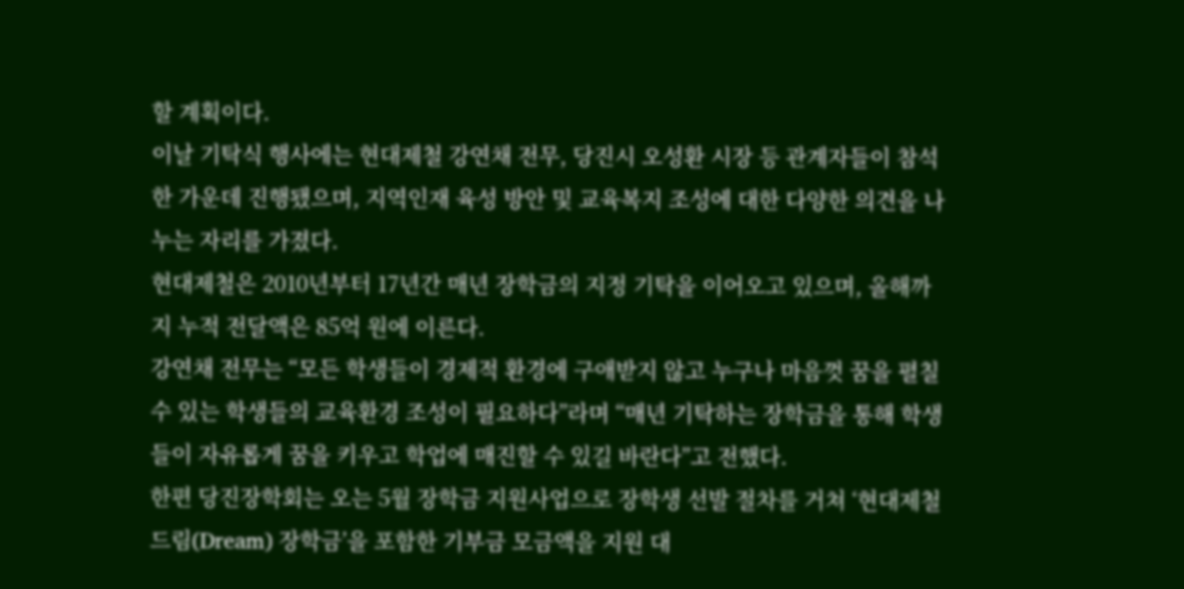할 계획이다.
이날 기탁식 행사에는 현대제철 강연채 전무, 당진시 오성환 시장 등 관계자들이 참석한 가운데 진행됐으며, 지역인재 육성 방안 및 교육복지 조성에 대한 다양한 의견을 나누는 자리를 가졌다.
현대제철은 2010년부터 17년간 매년 장학금의 지정 기탁을 이어오고 있으며, 올해까지 누적 전달액은 85억 원에 이른다.
강연채 전무는 “모든 학생들이 경제적 환경에 구애받지 않고 누구나 마음껏 꿈을 펼칠 수 있는 학생들의 교육환경 조성이 필요하다”라며 “매년 기탁하는 장학금을 통해 학생들이 자유롭게 꿈을 키우고 학업에 매진할 수 있길 바란다”고 전했다.
한편 당진장학회는 오는 5월 장학금 지원사업으로 장학생 선발 절차를 거쳐 ‘현대제철 드림(Dream) 장학금’을 포함한 기부금 모금액을 지원 대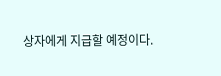상자에게 지급할 예정이다.